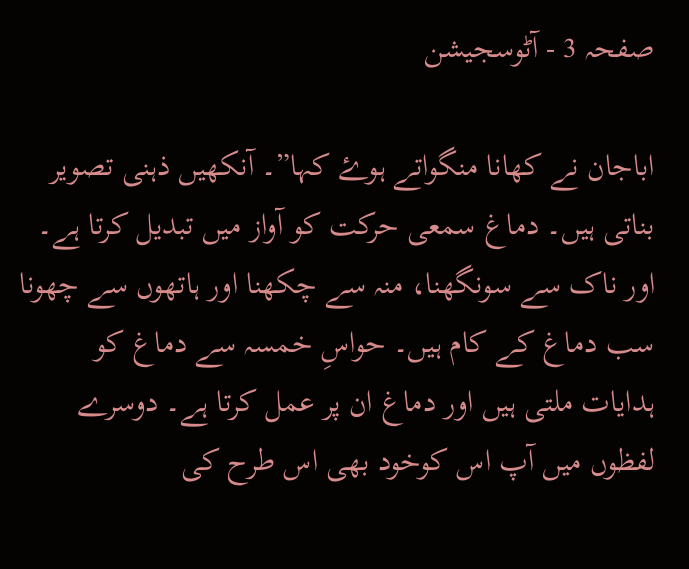صفحہ 3 - آٹوسجیشن

اباجان نے کھانا منگواتے ہوۓ کہا”۔ آنکھیں ذہنی تصویر بناتی ہیں۔ دماغ سمعی حرکت کو آواز میں تبدیل کرتا ہے۔ اور ناک سے سونگھنا، منہ سے چکھنا اور ہاتھوں سے چھونا سب دماغ کے کام ہیں۔ حواسِ خمسہ سے دماغ کو ہدایات ملتی ہیں اور دماغ ان پر عمل کرتا ہے۔ دوسرے لفظوں میں آپ اس کوخود بھی اس طرح کی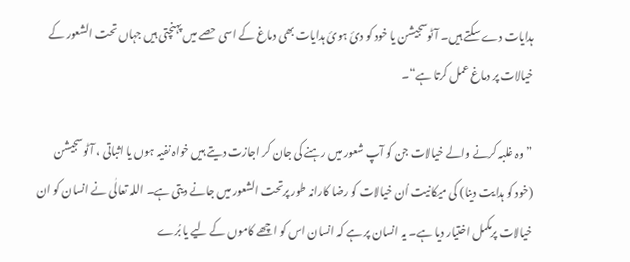ہدایات دے سکتے ہیں۔ آٹوسجیشن یا خود کو دئ ہوئ ہدایات بھی دماغ کے اسی حصے میں پہنچتی ہیں جہاں تحت الشعور کے خیالات پر دماغ عمل کرتا ہے“۔

” وہ غلبہ کرنے والے خیالات جن کو آپ شعور میں رہنے کی جان کر اجازت دیتے ہیں خواہ نفیہ ہوں یا اثباتی ، آٹوسجیشن (خود کو ہدایت دینا) کی میکانیت اُن خیالات کو رضا کارانہ طور پرتحت الشعور میں جانے دیتی ہے۔ اللہ تعالٰی نے انسان کو ان خیالات پرمکمل اختیار دیا ہے۔ یہ انسان پر ہے کہ انسان اس کو اچھے کاموں کے لیے یا بُرے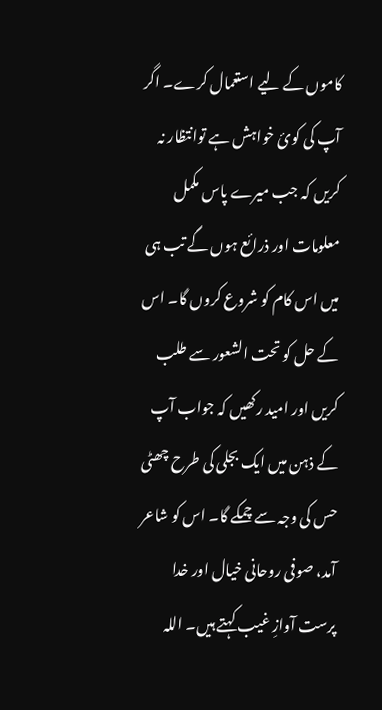کاموں کے لیے استعمال کرے۔ اگر آپ کی کوئ خواہش ہے توانتظار نہ کریں کہ جب میرے پاس مکمل معلومات اور ذرائع ہوں گے تب ہی میں اس کام کو شروع کروں گا۔ اس کے حل کو تحت الشعور سے طلب کریں اور امید رکھیں کہ جواب آپ کے ذہن میں ایک بجلی کی طرح چھٹی حس کی وجہ سے چمکے گا۔ اس کو شاعر آمد، صوفی روحانی خیال اور خدا پرست آوازِ غیب کہتے ہیں۔ اللہ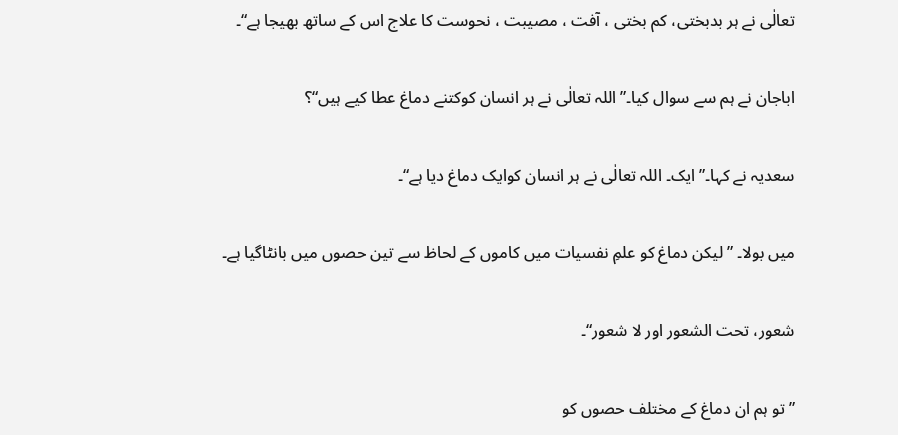تعالٰی نے ہر بدبختی، کم بختی ، آفت ، مصیبت ، نحوست کا علاج اس کے ساتھ بھیجا ہے“۔

اباجان نے ہم سے سوال کیا۔” اللہ تعالٰی نے ہر انسان کوکتنے دماغ عطا کیے ہیں“؟

سعدیہ نے کہا۔” ایک۔ اللہ تعالٰی نے ہر انسان کوایک دماغ دیا ہے“۔

میں بولا۔ ” لیکن دماغ کو علمِ نفسیات میں کاموں کے لحاظ سے تین حصوں میں بانٹاگیا ہے۔

شعور، تحت الشعور اور لا شعور“۔

” تو ہم ان دماغ کے مختلف حصوں کو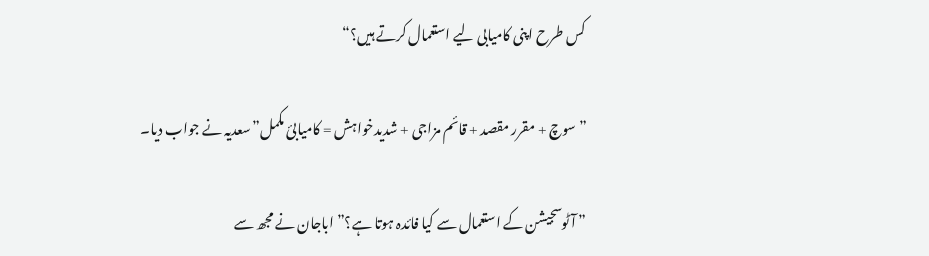کس طرح اپنی کامیابی لیے استعمال کرتے ہیں؟“

” سوچ + مقرر مقصد + قائم مزاجی + شدیدخواہش = کامیابئ مکمل”سعدیہ نے جواب دیا۔

” آٹوسجیشن کے استعمال سے کیا فائدہ ہوتا ہے؟” اباجان نے مجھ سے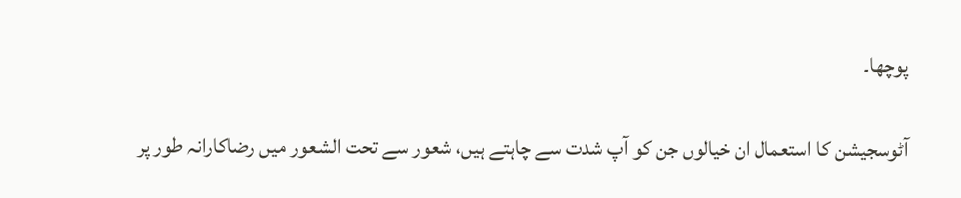پوچھا۔

آٹوسجیشن کا استعمال ان خیالوں جن کو آپ شدت سے چاہتے ہیں، شعور سے تحت الشعور میں رضاکارانہ طور پر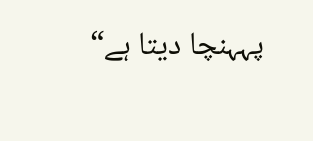پہہنچا دیتا ہے“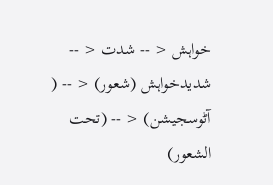خواہش < -- شدت < -- شدیدخواہش (شعور) < -- ( آٹوسجیشن) < -- (تحت الشعور)